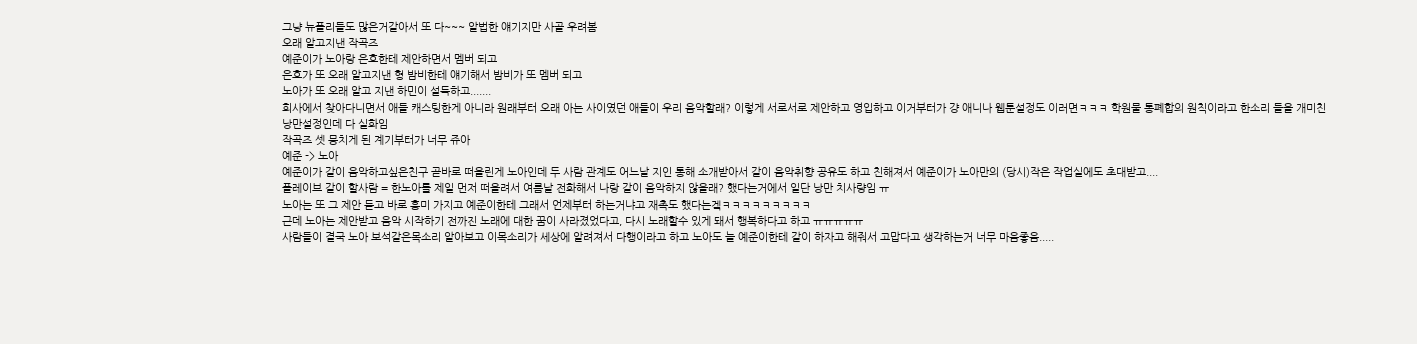그냥 뉴플리들도 많은거같아서 또 다~~~ 알법한 얘기지만 사골 우려봄
오래 알고지낸 작곡즈
예준이가 노아랑 은호한테 제안하면서 멤버 되고
은호가 또 오래 알고지낸 형 밤비한테 얘기해서 밤비가 또 멤버 되고
노아가 또 오래 알고 지낸 하민이 설득하고.......
회사에서 찾아다니면서 애들 캐스팅한게 아니라 원래부터 오래 아는 사이였던 애들이 우리 음악할래? 이렇게 서로서로 제안하고 영입하고 이거부터가 걍 애니나 웹툰설정도 이러면ㅋㅋㅋ 학원물 통폐합의 원칙이라고 한소리 들을 개미친낭만설정인데 다 실화임
작곡즈 셋 뭉치게 된 계기부터가 너무 쥬아
예준 -> 노아
예준이가 같이 음악하고싶은친구 곧바로 떠올린게 노아인데 두 사람 관계도 어느날 지인 통해 소개받아서 같이 음악취향 공유도 하고 친해져서 예준이가 노아만의 (당시)작은 작업실에도 초대받고....
플레이브 같이 할사람 = 한노아를 제일 먼저 떠올려서 여름날 전화해서 나랑 같이 음악하지 않을래? 했다는거에서 일단 낭만 치사량임 ㅠ
노아는 또 그 제안 듣고 바로 흥미 가지고 예준이한테 그래서 언제부터 하는거냐고 재촉도 했다는겤ㅋㅋㅋㅋㅋㅋㅋㅋㅋ
근데 노아는 제안받고 음악 시작하기 전까진 노래에 대한 꿈이 사라졌었다고, 다시 노래할수 있게 돼서 행복하다고 하고 ㅠㅠㅠㅠㅠ
사람들이 결국 노아 보석같은목소리 알아보고 이목소리가 세상에 알려져서 다행이라고 하고 노아도 늘 예준이한테 같이 하자고 해줘서 고맙다고 생각하는거 너무 마음좋음.....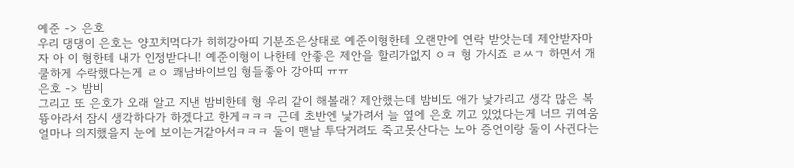예준 -> 은호
우리 댕댕이 은호는 양꼬치먹다가 히히강아띠 기분조은상태로 예준이형한테 오랜만에 연락 받앗는데 제안받자마자 아 이 형한테 내가 인정받다니! 예준이형이 나한테 안좋은 제안을 할리가없지 ㅇㅋ 형 가시죠 ㄹㅆㄱ 하면서 개쿨하게 수락했다는게 ㄹㅇ 쾌남바이브임 형들좋아 강아띠 ㅠㅠ
은호 -> 밤비
그리고 또 은호가 오래 알고 지낸 밤비한테 형 우리 같이 해볼래? 제안했는데 밤비도 애가 낯가리고 생각 많은 복뜡아라서 잠시 생각하다가 하겠다고 한게ㅋㅋㅋ 근데 초반엔 낯가려서 늘 옆에 은호 끼고 있었다는게 너므 귀여움 얼마나 의지했을지 눈에 보이는거같아서ㅋㅋㅋ 둘이 맨날 투닥거려도 죽고못산다는 노아 증언이랑 둘이 사귄다는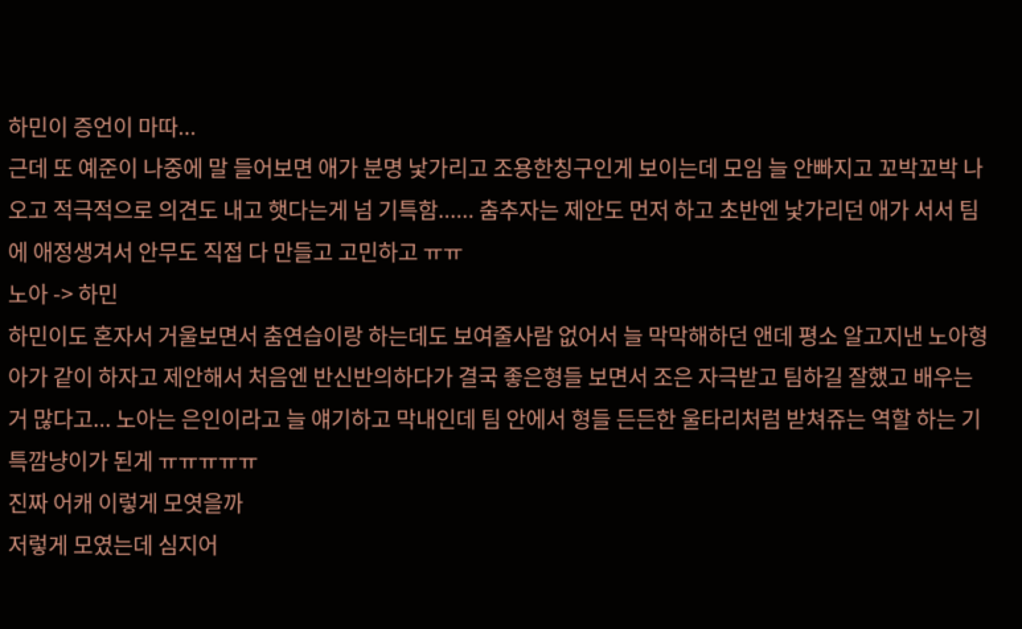하민이 증언이 마따...
근데 또 예준이 나중에 말 들어보면 애가 분명 낯가리고 조용한칭구인게 보이는데 모임 늘 안빠지고 꼬박꼬박 나오고 적극적으로 의견도 내고 햇다는게 넘 기특함...... 춤추자는 제안도 먼저 하고 초반엔 낯가리던 애가 서서 팀에 애정생겨서 안무도 직접 다 만들고 고민하고 ㅠㅠ
노아 -> 하민
하민이도 혼자서 거울보면서 춤연습이랑 하는데도 보여줄사람 없어서 늘 막막해하던 앤데 평소 알고지낸 노아형아가 같이 하자고 제안해서 처음엔 반신반의하다가 결국 좋은형들 보면서 조은 자극받고 팀하길 잘했고 배우는거 많다고... 노아는 은인이라고 늘 얘기하고 막내인데 팀 안에서 형들 든든한 울타리처럼 받쳐쥬는 역할 하는 기특깜냥이가 된게 ㅠㅠㅠㅠㅠ
진짜 어캐 이렇게 모엿을까
저렇게 모였는데 심지어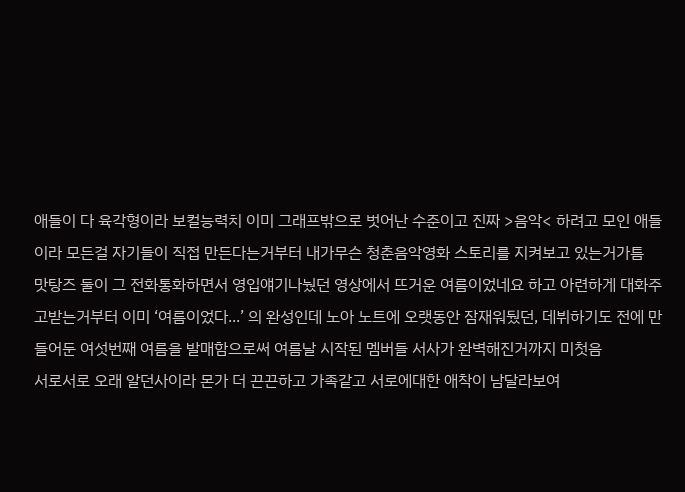애들이 다 육각형이라 보컬능력치 이미 그래프밖으로 벗어난 수준이고 진짜 >음악< 하려고 모인 애들이라 모든걸 자기들이 직접 만든다는거부터 내가무슨 청춘음악영화 스토리를 지켜보고 있는거가틈
맛탕즈 둘이 그 전화통화하면서 영입얘기나눴던 영상에서 뜨거운 여름이었네요 하고 아련하게 대화주고받는거부터 이미 ‘여름이었다...’ 의 완성인데 노아 노트에 오랫동안 잠재워뒀던, 데뷔하기도 전에 만들어둔 여섯번째 여름을 발매함으로써 여름날 시작된 멤버들 서사가 완벽해진거까지 미첫음
서로서로 오래 알던사이라 몬가 더 끈끈하고 가족같고 서로에대한 애착이 남달라보여